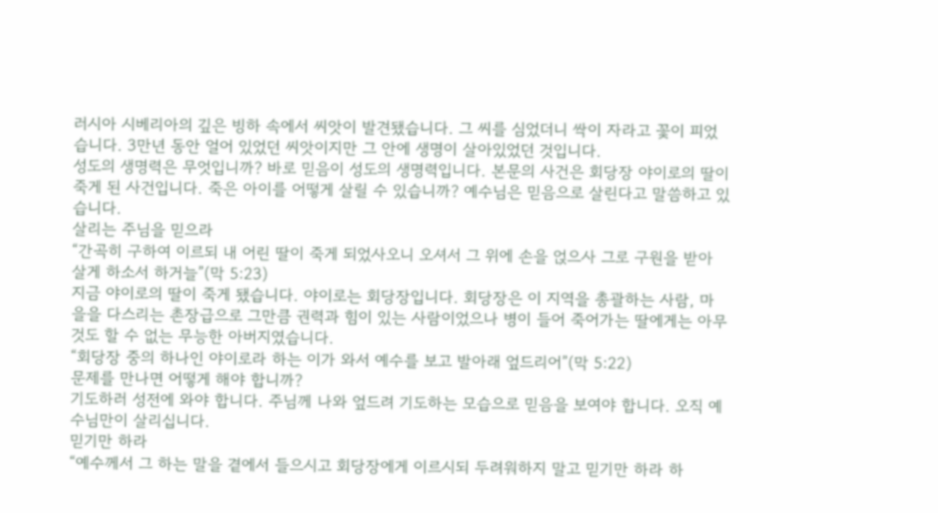러시아 시베리아의 깊은 빙하 속에서 씨앗이 발견됐습니다. 그 씨를 심었더니 싹이 자라고 꽃이 피었습니다. 3만년 동안 얼어 있었던 씨앗이지만 그 안에 생명이 살아있었던 것입니다.
성도의 생명력은 무엇입니까? 바로 믿음이 성도의 생명력입니다. 본문의 사건은 회당장 야이로의 딸이 죽게 된 사건입니다. 죽은 아이를 어떻게 살릴 수 있습니까? 예수님은 믿음으로 살린다고 말씀하고 있습니다.
살리는 주님을 믿으라
“간곡히 구하여 이르되 내 어린 딸이 죽게 되었사오니 오셔서 그 위에 손을 얹으사 그로 구원을 받아 살게 하소서 하거늘”(막 5:23)
지금 야이로의 딸이 죽게 됐습니다. 야이로는 회당장입니다. 회당장은 이 지역을 총괄하는 사람, 마을을 다스리는 촌장급으로 그만큼 권력과 힘이 있는 사람이었으나 병이 들어 죽어가는 딸에게는 아무것도 할 수 없는 무능한 아버지였습니다.
“회당장 중의 하나인 야이로라 하는 이가 와서 예수를 보고 발아래 엎드리어”(막 5:22)
문제를 만나면 어떻게 해야 합니까?
기도하러 성전에 와야 합니다. 주님께 나와 엎드려 기도하는 모습으로 믿음을 보여야 합니다. 오직 예수님만이 살리십니다.
믿기만 하라
“예수께서 그 하는 말을 곁에서 들으시고 회당장에게 이르시되 두려워하지 말고 믿기만 하라 하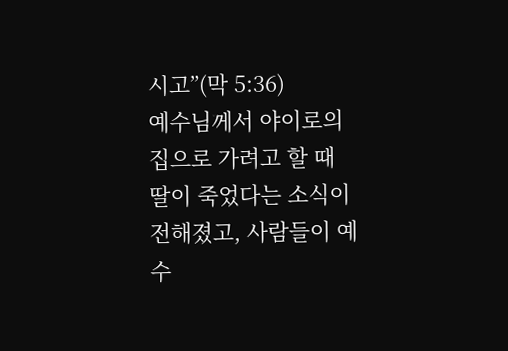시고”(막 5:36)
예수님께서 야이로의 집으로 가려고 할 때 딸이 죽었다는 소식이 전해졌고, 사람들이 예수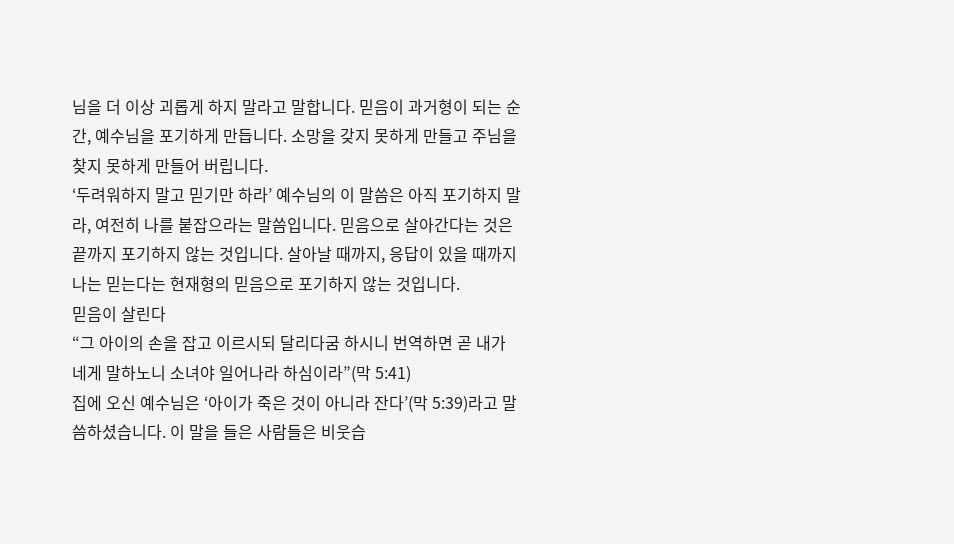님을 더 이상 괴롭게 하지 말라고 말합니다. 믿음이 과거형이 되는 순간, 예수님을 포기하게 만듭니다. 소망을 갖지 못하게 만들고 주님을 찾지 못하게 만들어 버립니다.
‘두려워하지 말고 믿기만 하라’ 예수님의 이 말씀은 아직 포기하지 말라, 여전히 나를 붙잡으라는 말씀입니다. 믿음으로 살아간다는 것은 끝까지 포기하지 않는 것입니다. 살아날 때까지, 응답이 있을 때까지 나는 믿는다는 현재형의 믿음으로 포기하지 않는 것입니다.
믿음이 살린다
“그 아이의 손을 잡고 이르시되 달리다굼 하시니 번역하면 곧 내가 네게 말하노니 소녀야 일어나라 하심이라”(막 5:41)
집에 오신 예수님은 ‘아이가 죽은 것이 아니라 잔다’(막 5:39)라고 말씀하셨습니다. 이 말을 들은 사람들은 비웃습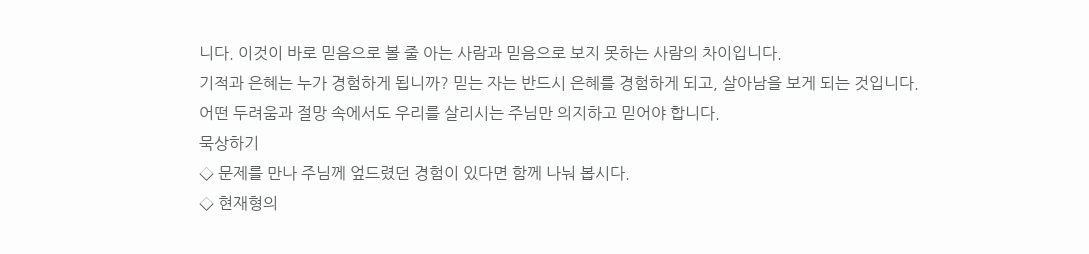니다. 이것이 바로 믿음으로 볼 줄 아는 사람과 믿음으로 보지 못하는 사람의 차이입니다.
기적과 은혜는 누가 경험하게 됩니까? 믿는 자는 반드시 은혜를 경험하게 되고, 살아남을 보게 되는 것입니다. 어떤 두려움과 절망 속에서도 우리를 살리시는 주님만 의지하고 믿어야 합니다.
묵상하기
◇ 문제를 만나 주님께 엎드렸던 경험이 있다면 함께 나눠 봅시다.
◇ 현재형의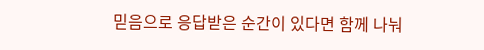믿음으로 응답받은 순간이 있다면 함께 나눠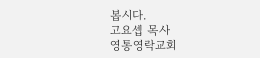봅시다.
고요셉 목사
영통영락교회